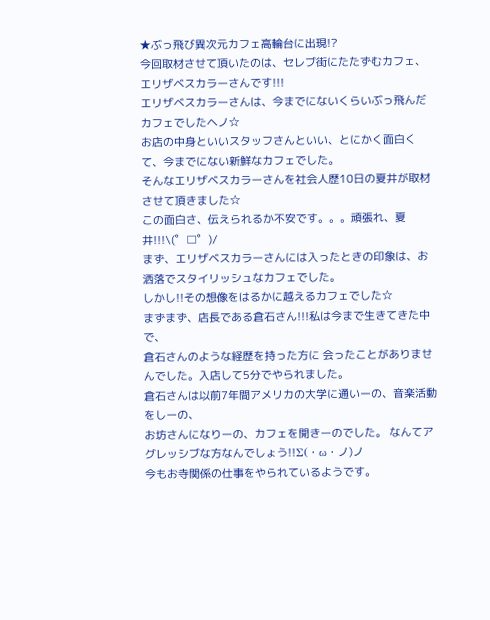★ぶっ飛び異次元カフェ高輪台に出現!?
今回取材させて頂いたのは、セレブ街にたたずむカフェ、エリザベスカラーさんです!!!
エリザベスカラーさんは、今までにないくらいぶっ飛んだカフェでしたヘノ☆
お店の中身といいスタッフさんといい、とにかく面白くて、今までにない新鮮なカフェでした。
そんなエリザベスカラーさんを社会人歴10日の夏井が取材させて頂きました☆
この面白さ、伝えられるか不安です。。。頑張れ、夏井!!!\(゜□゜)/
まず、エリザベスカラーさんには入ったときの印象は、お洒落でスタイリッシュなカフェでした。
しかし!!その想像をはるかに越えるカフェでした☆
まずまず、店長である倉石さん!!!私は今まで生きてきた中で、
倉石さんのような経歴を持った方に 会ったことがありませんでした。入店して5分でやられました。
倉石さんは以前7年間アメリカの大学に通いーの、音楽活動をしーの、
お坊さんになりーの、カフェを開きーのでした。 なんてアグレッシブな方なんでしょう!!Σ(・ω・ノ)ノ
今もお寺関係の仕事をやられているようです。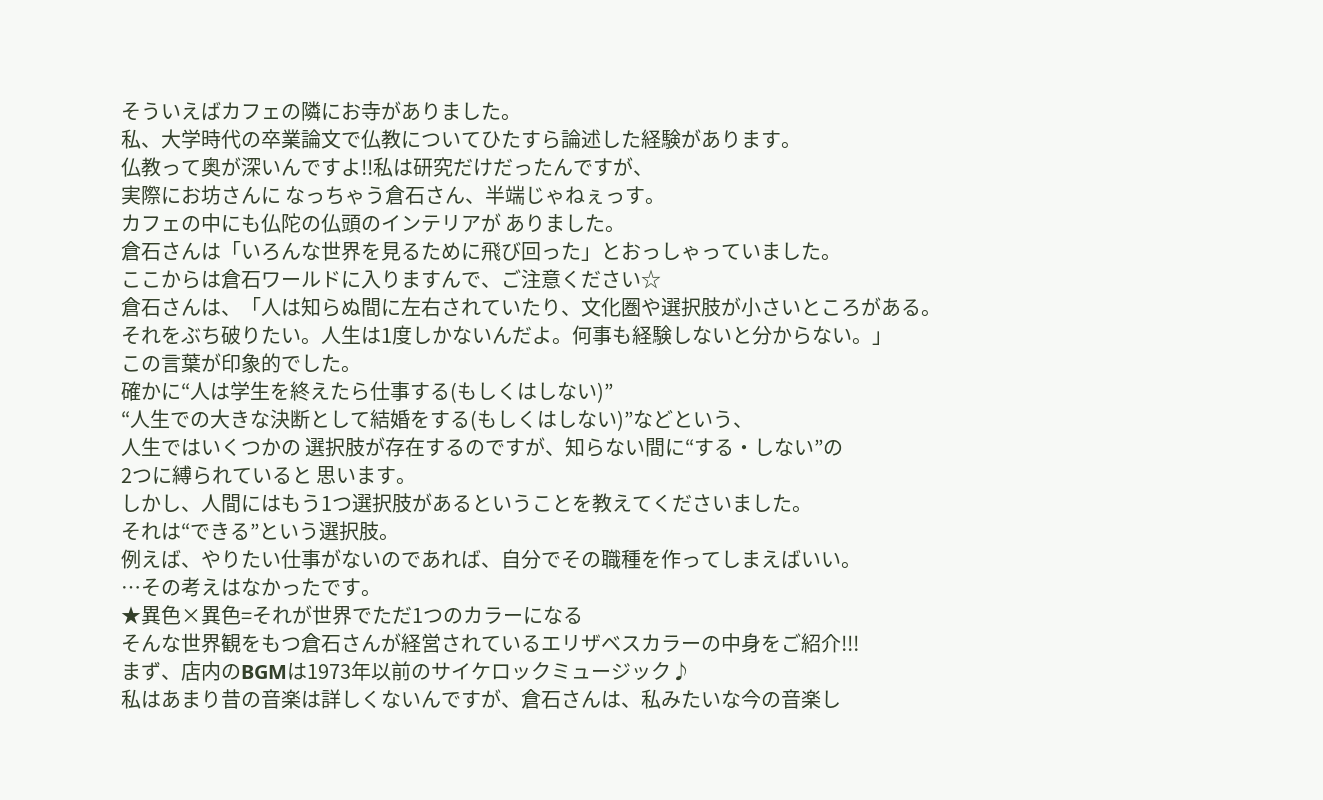そういえばカフェの隣にお寺がありました。
私、大学時代の卒業論文で仏教についてひたすら論述した経験があります。
仏教って奥が深いんですよ!!私は研究だけだったんですが、
実際にお坊さんに なっちゃう倉石さん、半端じゃねぇっす。
カフェの中にも仏陀の仏頭のインテリアが ありました。
倉石さんは「いろんな世界を見るために飛び回った」とおっしゃっていました。
ここからは倉石ワールドに入りますんで、ご注意ください☆
倉石さんは、「人は知らぬ間に左右されていたり、文化圏や選択肢が小さいところがある。
それをぶち破りたい。人生は1度しかないんだよ。何事も経験しないと分からない。」
この言葉が印象的でした。
確かに“人は学生を終えたら仕事する(もしくはしない)”
“人生での大きな決断として結婚をする(もしくはしない)”などという、
人生ではいくつかの 選択肢が存在するのですが、知らない間に“する・しない”の
2つに縛られていると 思います。
しかし、人間にはもう1つ選択肢があるということを教えてくださいました。
それは“できる”という選択肢。
例えば、やりたい仕事がないのであれば、自分でその職種を作ってしまえばいい。
…その考えはなかったです。
★異色×異色=それが世界でただ1つのカラーになる
そんな世界観をもつ倉石さんが経営されているエリザベスカラーの中身をご紹介!!!
まず、店内のBGMは1973年以前のサイケロックミュージック♪
私はあまり昔の音楽は詳しくないんですが、倉石さんは、私みたいな今の音楽し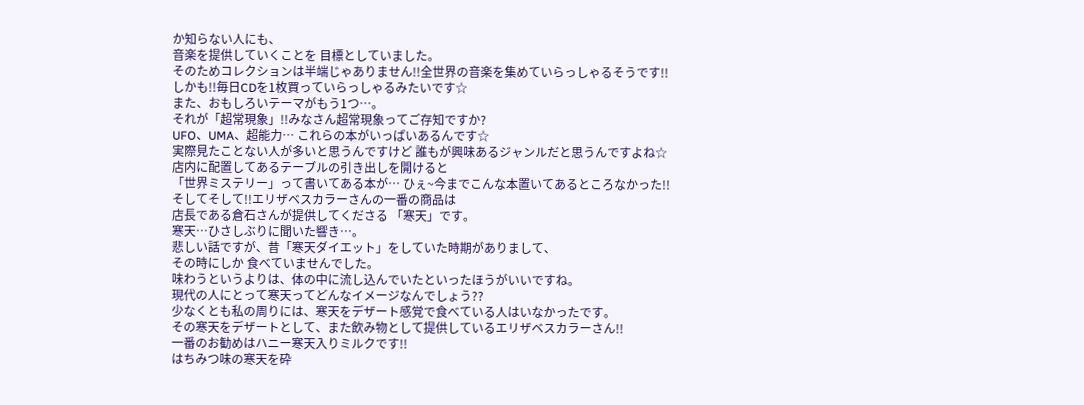か知らない人にも、
音楽を提供していくことを 目標としていました。
そのためコレクションは半端じゃありません!!全世界の音楽を集めていらっしゃるそうです!!
しかも!!毎日CDを1枚買っていらっしゃるみたいです☆
また、おもしろいテーマがもう1つ…。
それが「超常現象」!!みなさん超常現象ってご存知ですか?
UFO、UMA、超能力… これらの本がいっぱいあるんです☆
実際見たことない人が多いと思うんですけど 誰もが興味あるジャンルだと思うんですよね☆
店内に配置してあるテーブルの引き出しを開けると
「世界ミステリー」って書いてある本が… ひぇ~今までこんな本置いてあるところなかった!!
そしてそして!!エリザベスカラーさんの一番の商品は
店長である倉石さんが提供してくださる 「寒天」です。
寒天…ひさしぶりに聞いた響き…。
悲しい話ですが、昔「寒天ダイエット」をしていた時期がありまして、
その時にしか 食べていませんでした。
味わうというよりは、体の中に流し込んでいたといったほうがいいですね。
現代の人にとって寒天ってどんなイメージなんでしょう??
少なくとも私の周りには、寒天をデザート感覚で食べている人はいなかったです。
その寒天をデザートとして、また飲み物として提供しているエリザベスカラーさん!!
一番のお勧めはハニー寒天入りミルクです!!
はちみつ味の寒天を砕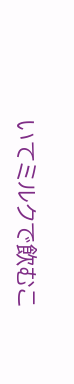いてミルクで飲むこ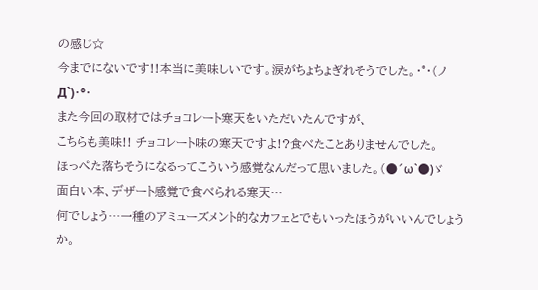の感じ☆
今までにないです!!本当に美味しいです。涙がちょちょぎれそうでした。・°・(ノД`)・°・
また今回の取材ではチョコレート寒天をいただいたんですが、
こちらも美味!! チョコレート味の寒天ですよ!?食べたことありませんでした。
ほっぺた落ちそうになるってこういう感覚なんだって思いました。(●´ω`●)ゞ
面白い本、デザート感覚で食べられる寒天…
何でしょう…一種のアミューズメント的なカフェとでもいったほうがいいんでしょうか。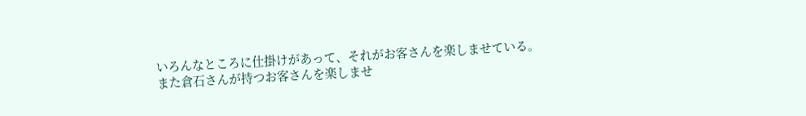いろんなところに仕掛けがあって、それがお客さんを楽しませている。
また倉石さんが持つお客さんを楽しませ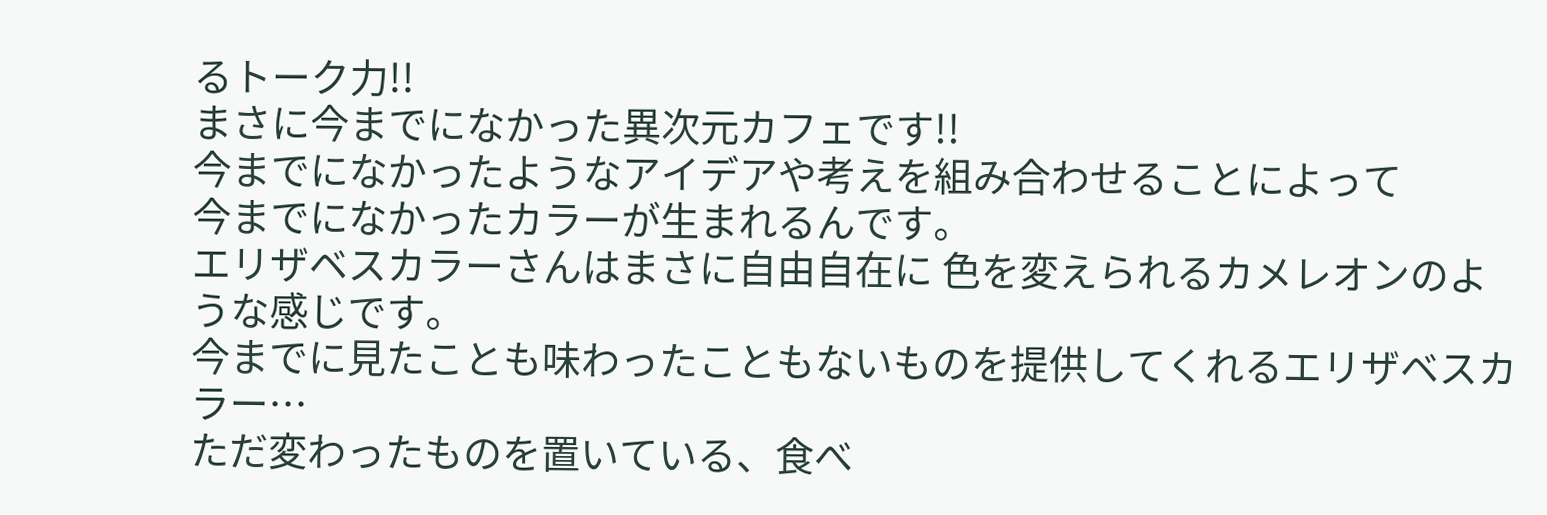るトーク力!!
まさに今までになかった異次元カフェです!!
今までになかったようなアイデアや考えを組み合わせることによって
今までになかったカラーが生まれるんです。
エリザベスカラーさんはまさに自由自在に 色を変えられるカメレオンのような感じです。
今までに見たことも味わったこともないものを提供してくれるエリザベスカラー…
ただ変わったものを置いている、食べ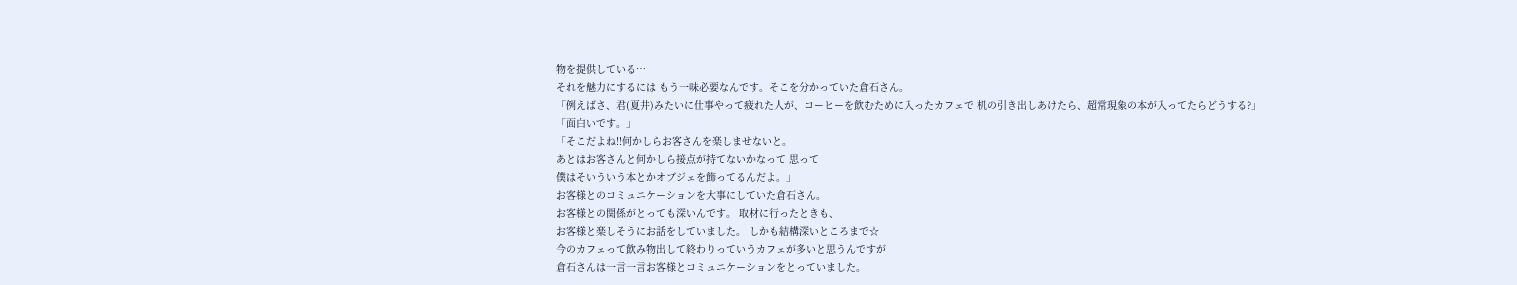物を提供している…
それを魅力にするには もう一味必要なんです。そこを分かっていた倉石さん。
「例えばさ、君(夏井)みたいに仕事やって疲れた人が、コーヒーを飲むために入ったカフェで 机の引き出しあけたら、超常現象の本が入ってたらどうする?」
「面白いです。」
「そこだよね!!何かしらお客さんを楽しませないと。
あとはお客さんと何かしら接点が持てないかなって 思って
僕はそいういう本とかオブジェを飾ってるんだよ。」
お客様とのコミュニケーションを大事にしていた倉石さん。
お客様との関係がとっても深いんです。 取材に行ったときも、
お客様と楽しそうにお話をしていました。 しかも結構深いところまで☆
今のカフェって飲み物出して終わりっていうカフェが多いと思うんですが
倉石さんは一言一言お客様とコミュニケーションをとっていました。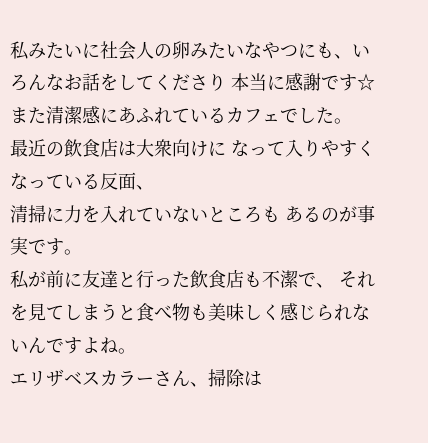私みたいに社会人の卵みたいなやつにも、いろんなお話をしてくださり 本当に感謝です☆
また清潔感にあふれているカフェでした。
最近の飲食店は大衆向けに なって入りやすくなっている反面、
清掃に力を入れていないところも あるのが事実です。
私が前に友達と行った飲食店も不潔で、 それを見てしまうと食べ物も美味しく感じられないんですよね。
エリザベスカラーさん、掃除は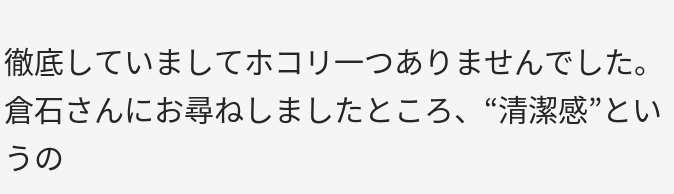徹底していましてホコリ一つありませんでした。
倉石さんにお尋ねしましたところ、“清潔感”というの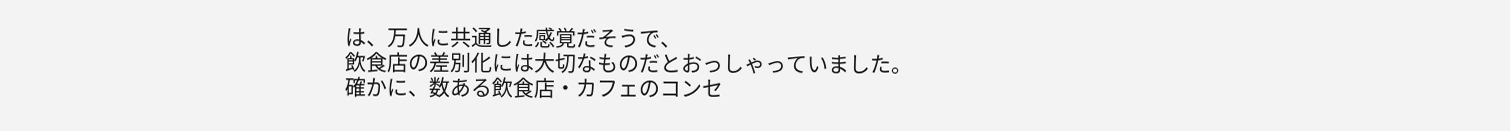は、万人に共通した感覚だそうで、
飲食店の差別化には大切なものだとおっしゃっていました。
確かに、数ある飲食店・カフェのコンセ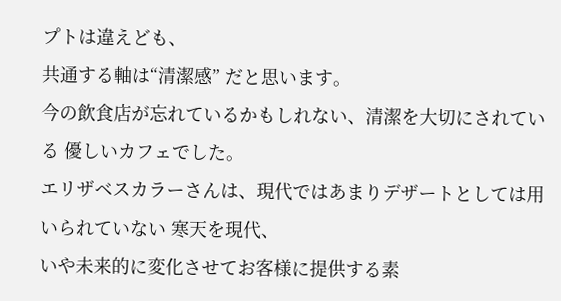プトは違えども、
共通する軸は“清潔感” だと思います。
今の飲食店が忘れているかもしれない、清潔を大切にされている 優しいカフェでした。
エリザベスカラーさんは、現代ではあまりデザートとしては用いられていない 寒天を現代、
いや未来的に変化させてお客様に提供する素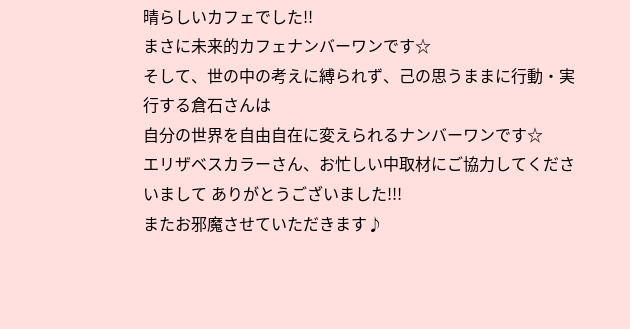晴らしいカフェでした!!
まさに未来的カフェナンバーワンです☆
そして、世の中の考えに縛られず、己の思うままに行動・実行する倉石さんは
自分の世界を自由自在に変えられるナンバーワンです☆
エリザベスカラーさん、お忙しい中取材にご協力してくださいまして ありがとうございました!!!
またお邪魔させていただきます♪